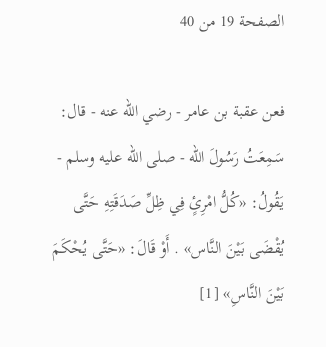الصفحة 19 من 40

فعن عقبة بن عامر - رضي الله عنه - قال: سَمِعَتُ رَسُولَ الله - صلى الله عليه وسلم - يَقُولُ: «كُلُّ امْرِئٍ فِي ظِلِّ صَدَقَتِهِ حَتَّى يُقْضَى بَيْنَ النَّاس» . أَوْ قَالَ: «حَتَّى يُحْكَمَ بَيْنَ النَّاسِ» [1]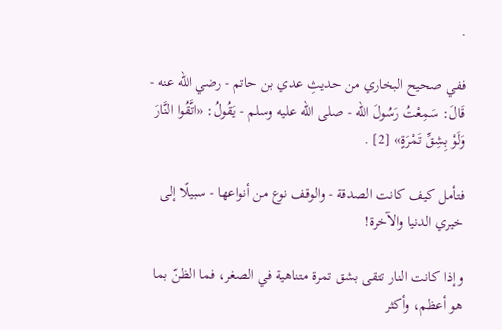.

ففي صحيح البخاري من حديثِ عدي بن حاتم - رضي الله عنه - قَالَ: سَمِعْتُ رَسُولَ الله - صلى الله عليه وسلم - يَقُولُ: «اتَّقُوا النَّارَ وَلَوْ بِشِقِّ تَمْرَةٍ» [2] .

فتأمل كيف كانت الصدقة - والوقف نوع من أنواعها - سبيلًا إلى خيري الدنيا والآخرة!

وإذا كانت النار تتقى بشق تمرة متناهية في الصغر، فما الظنّ بما هو أعظم، وأكثر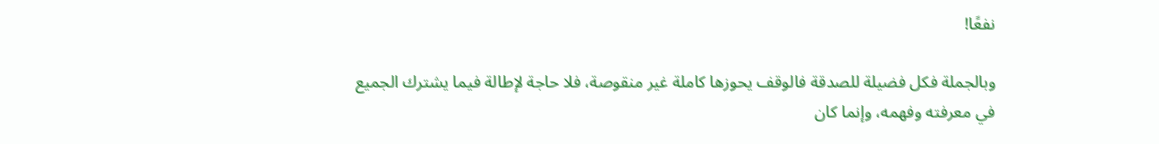نفعًا!

وبالجملة فكل فضيلة للصدقة فالوقف يحوزها كاملة غير منقوصة، فلا حاجة لإطالة فيما يشترك الجميع في معرفته وفهمه، وإنما كان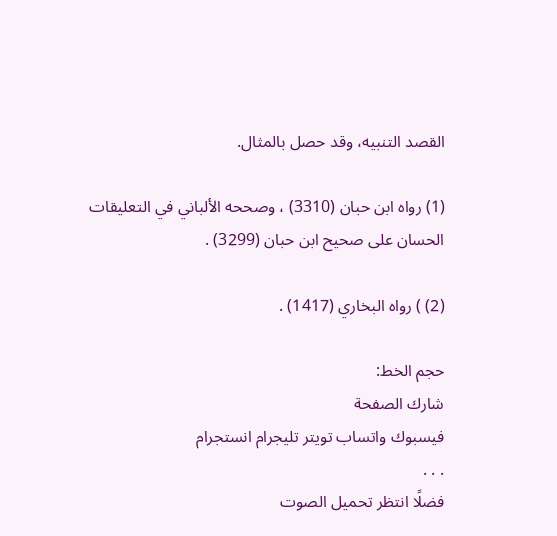القصد التنبيه، وقد حصل بالمثال.

(1) رواه ابن حبان (3310) ، وصححه الألباني في التعليقات الحسان على صحيح ابن حبان (3299) .

(2) ) رواه البخاري (1417) .

حجم الخط:
شارك الصفحة
فيسبوك واتساب تويتر تليجرام انستجرام
. . .
فضلًا انتظر تحميل الصوت